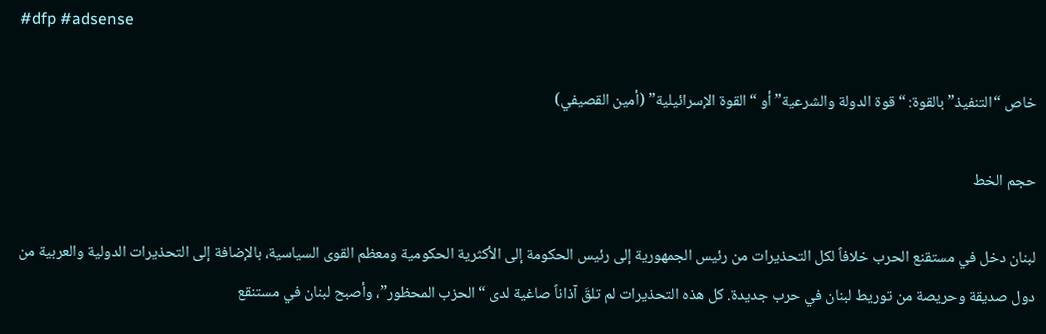#dfp #adsense

خاص “التنفيذ” بالقوة: “قوة الدولة والشرعية” أو “القوة الإسرائيلية” (أمين القصيفي)

حجم الخط

لبنان دخل في مستقنع الحرب خلافاً لكل التحذيرات من رئيس الجمهورية إلى رئيس الحكومة إلى الأكثرية الحكومية ومعظم القوى السياسية، بالإضافة إلى التحذيرات الدولية والعربية من دول صديقة وحريصة من توريط لبنان في حرب جديدة. كل هذه التحذيرات لم تلقَ آذاناً صاغية لدى “الحزب المحظور”، وأصبح لبنان في مستنقع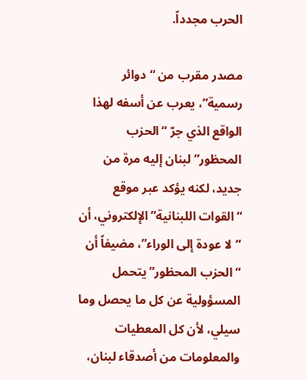الحرب مجدداً.

مصدر مقرب من “دوائر رسمية”، يعرب عن أسفه لهذا الواقع الذي جرّ “الحزب المحظور” لبنان إليه مرة من جديد، لكنه يؤكد عبر موقع “القوات اللبنانية” الإلكتروني، أن “لا عودة إلى الوراء”، مضيفاً أن “الحزب المحظور” يتحمل المسؤولية عن كل ما يحصل وما سيلي، لأن كل المعطيات والمعلومات من أصدقاء لبنان،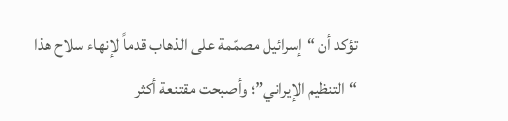تؤكد أن “إسرائيل مصمّمة على الذهاب قدماً لإنهاء سلاح هذا “التنظيم الإيراني”؛ وأصبحت مقتنعة أكثر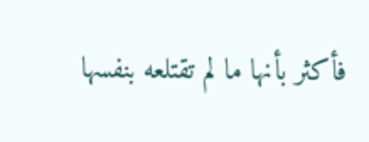فأكثر بأنها ما لم تقتلعه بنفسها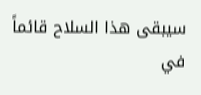سيبقى هذا السلاح قائماً في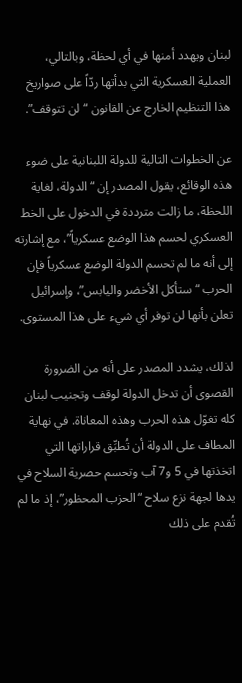لبنان ويهدد أمنها في أي لحظة، وبالتالي، العملية العسكرية التي بدأتها ردّاً على صواريخ هذا التنظيم الخارج عن القانون “لن تتوقف”.

عن الخطوات التالية للدولة اللبنانية على ضوء هذه الوقائع، يقول المصدر إن “الدولة، لغاية اللحظة، ما زالت مترددة في الدخول على الخط العسكري لحسم هذا الوضع عسكرياً”، مع إشارته إلى أنه ما لم تحسم الدولة الوضع عسكرياً فإن الحرب “ستأكل الأخضر واليابس”، وإسرائيل تعلن بأنها لن توفر أي شيء على هذا المستوى.

لذلك، يشدد المصدر على أنه من الضرورة القصوى أن تدخل الدولة لوقف وتجنيب لبنان كله تغوّل هذه الحرب وهذه المعاناة. في نهاية المطاف على الدولة أن تُطبِّق قراراتها التي اتخذتها في 5 و7 آب وتحسم حصرية السلاح في يدها لجهة نزع سلاح “الحزب المحظور”، إذ ما لم تُقدم على ذلك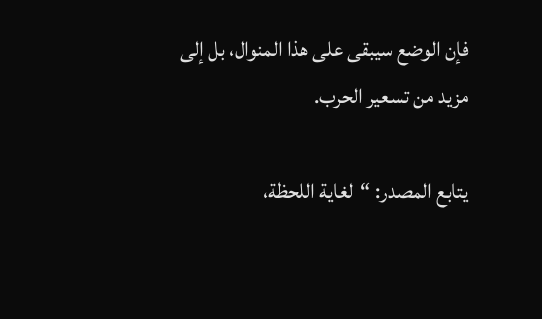فإن الوضع سيبقى على هذا المنوال، بل إلى مزيد من تسعير الحرب.

يتابع المصدر: “لغاية اللحظة،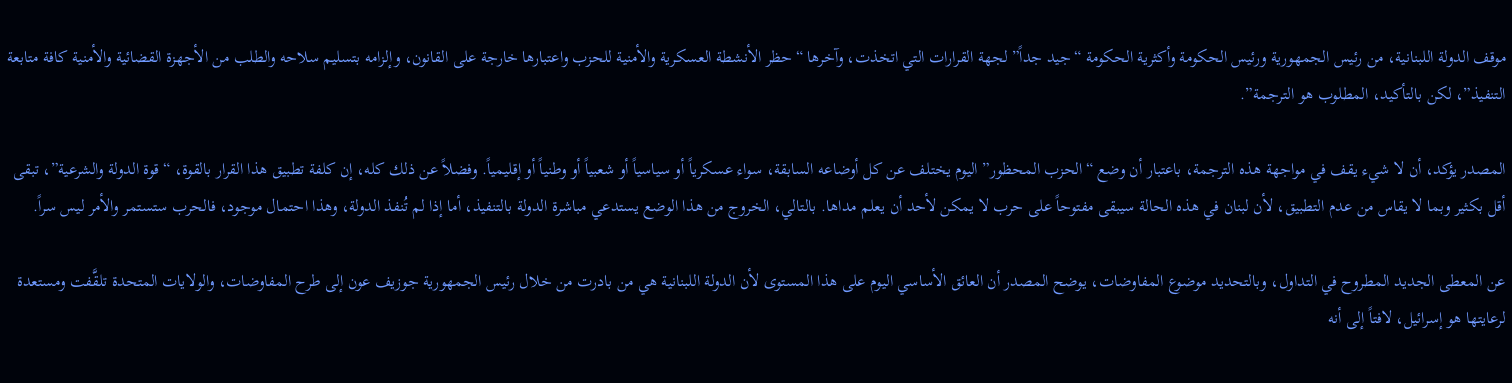موقف الدولة اللبنانية، من رئيس الجمهورية ورئيس الحكومة وأكثرية الحكومة “جيد جداً” لجهة القرارات التي اتخذت، وآخرها “حظر الأنشطة العسكرية والأمنية للحزب واعتبارها خارجة على القانون، وإلزامه بتسليم سلاحه والطلب من الأجهزة القضائية والأمنية كافة متابعة التنفيذ”، لكن بالتأكيد، المطلوب هو الترجمة”.

المصدر يؤكد، أن لا شيء يقف في مواجهة هذه الترجمة، باعتبار أن وضع “الحزب المحظور” اليوم يختلف عن كل أوضاعه السابقة، سواء عسكرياً أو سياسياً أو شعبياً أو وطنياً أو إقليمياً. وفضلاً عن ذلك كله، إن كلفة تطبيق هذا القرار بالقوة، “قوة الدولة والشرعية”، تبقى أقل بكثير وبما لا يقاس من عدم التطبيق، لأن لبنان في هذه الحالة سيبقى مفتوحاً على حرب لا يمكن لأحد أن يعلم مداها. بالتالي، الخروج من هذا الوضع يستدعي مباشرة الدولة بالتنفيذ، أما إذا لم تُنفذ الدولة، وهذا احتمال موجود، فالحرب ستستمر والأمر ليس سراً.

عن المعطى الجديد المطروح في التداول، وبالتحديد موضوع المفاوضات، يوضح المصدر أن العائق الأساسي اليوم على هذا المستوى لأن الدولة اللبنانية هي من بادرت من خلال رئيس الجمهورية جوزيف عون إلى طرح المفاوضات، والولايات المتحدة تلقَّفت ومستعدة لرعايتها هو إسرائيل، لافتاً إلى أنه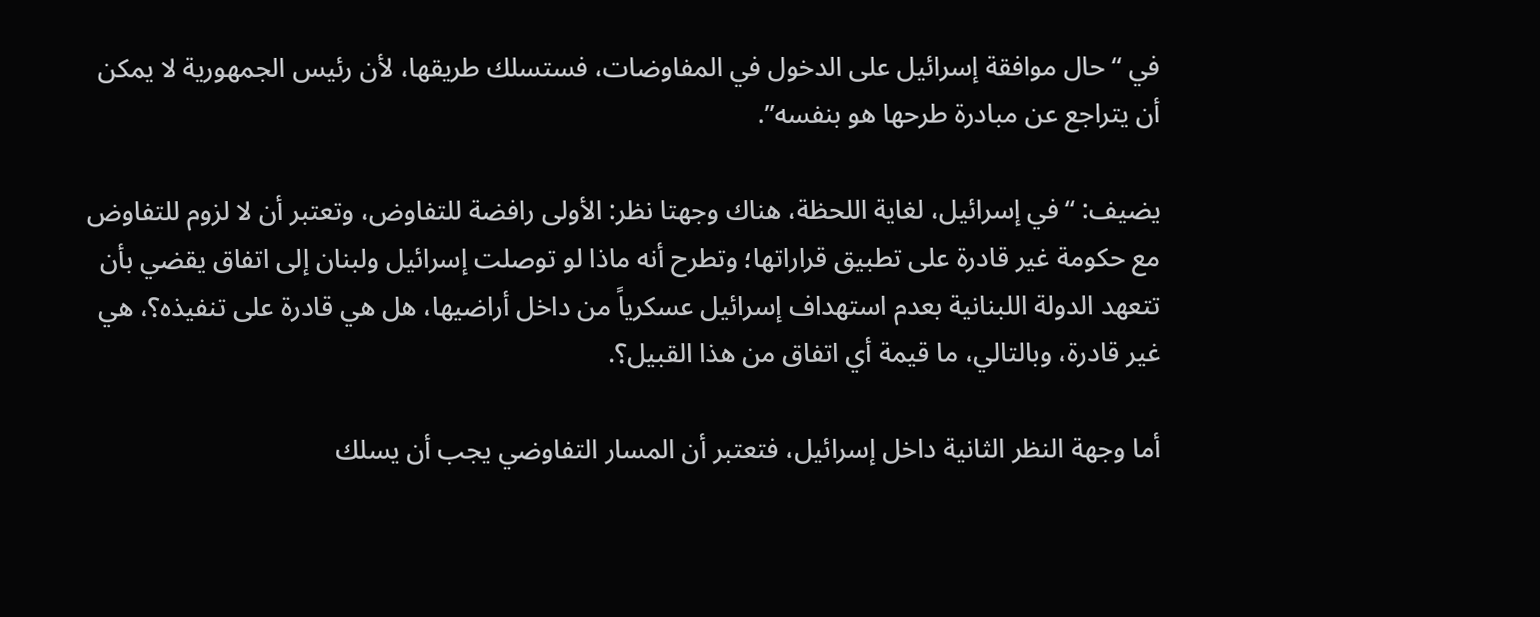في “حال موافقة إسرائيل على الدخول في المفاوضات، فستسلك طريقها، لأن رئيس الجمهورية لا يمكن أن يتراجع عن مبادرة طرحها هو بنفسه”.

يضيف: “في إسرائيل، لغاية اللحظة، هناك وجهتا نظر: الأولى رافضة للتفاوض، وتعتبر أن لا لزوم للتفاوض مع حكومة غير قادرة على تطبيق قراراتها؛ وتطرح أنه ماذا لو توصلت إسرائيل ولبنان إلى اتفاق يقضي بأن تتعهد الدولة اللبنانية بعدم استهداف إسرائيل عسكرياً من داخل أراضيها، هل هي قادرة على تنفيذه؟، هي غير قادرة، وبالتالي، ما قيمة أي اتفاق من هذا القبيل؟.

أما وجهة النظر الثانية داخل إسرائيل، فتعتبر أن المسار التفاوضي يجب أن يسلك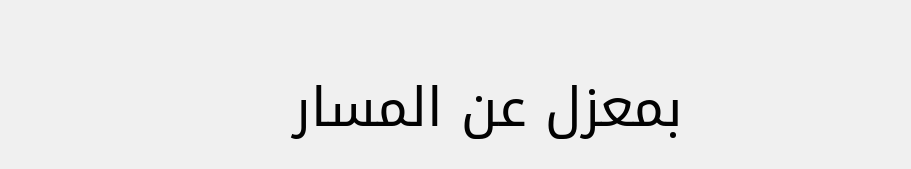بمعزل عن المسار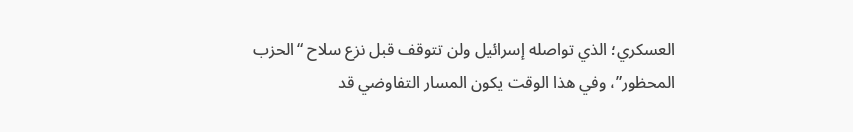العسكري؛ الذي تواصله إسرائيل ولن تتوقف قبل نزع سلاح “الحزب المحظور”، وفي هذا الوقت يكون المسار التفاوضي قد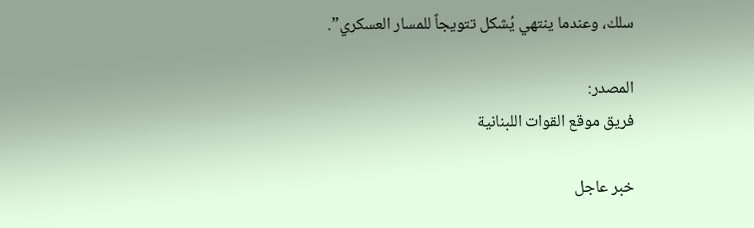سلك، وعندما ينتهي يُشكل تتويجاً للمسار العسكري”.

المصدر:
فريق موقع القوات اللبنانية

خبر عاجل